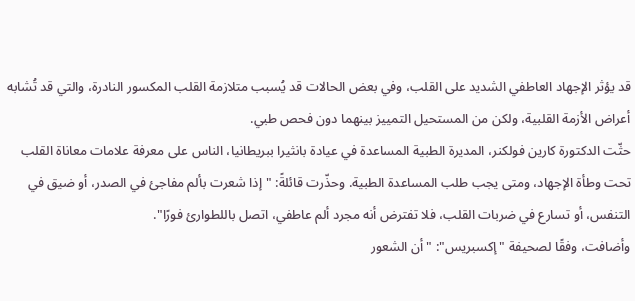قد يؤثر الإجهاد العاطفي الشديد على القلب، وفي بعض الحالات قد يُسبب متلازمة القلب المكسور النادرة، والتي قد تُشابه أعراض الأزمة القلبية، ولكن من المستحيل التمييز بينهما دون فحص طبي.
حثّت الدكتورة كارين فولكنر، المديرة الطبية المساعدة في عيادة بانثيرا ببريطانيا، الناس على معرفة علامات معاناة القلب تحت وطأة الإجهاد، ومتى يجب طلب المساعدة الطبية. وحذّرت قائلةً: "إذا شعرت بألم مفاجئ في الصدر، أو ضيق في التنفس، أو تسارع في ضربات القلب، فلا تفترض أنه مجرد ألم عاطفي، اتصل باللطوارئ فورًا".
وأضافت، وفقًا لصحيفة "إكسبريس": "أن الشعور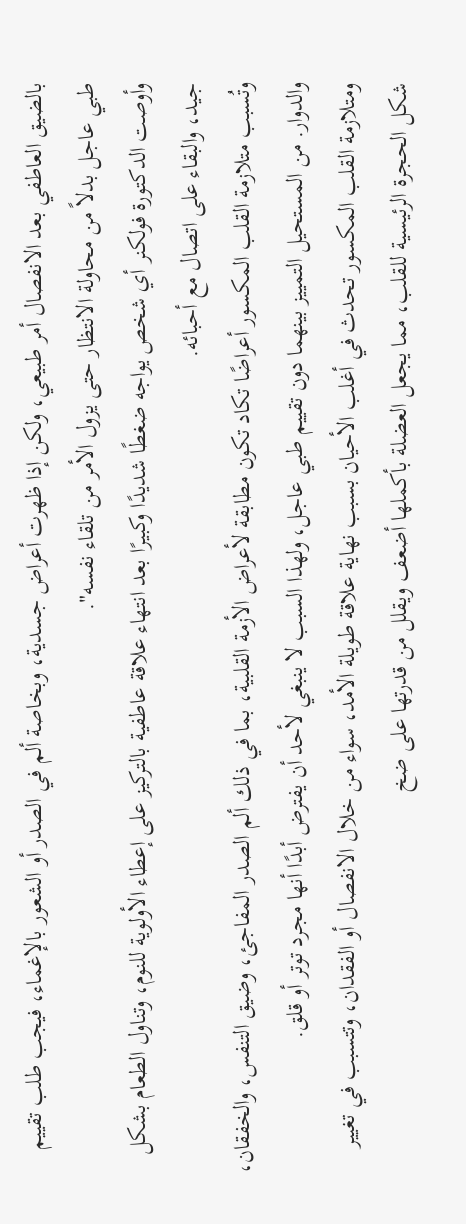بالضيق العاطفي بعد الانفصال أمر طبيعي، ولكن إذا ظهرت أعراض جسدية، وبخاصة ألم في الصدر أو الشعور بالإغماء، فيجب طلب تقييم طبي عاجل بدلاً من محاولة الانتظار حتى يزول الأمر من تلقاء نفسه".
وأوصت الدكتورة فولكنر أي شخص يواجه ضغطًا شديدًا وكبيرًا بعد انتهاء علاقة عاطفية بالتركيز على إعطاء الأولوية للنوم، وتناول الطعام بشكل جيد، والبقاء على اتصال مع أحبائه.
وتُسبب متلازمة القلب المكسور أعراضًا تكاد تكون مطابقة لأعراض الأزمة القلبية، بما في ذلك ألم الصدر المفاجئ، وضيق التنفس، والخفقان، والدوار. من المستحيل التمييز بينهما دون تقييم طبي عاجل، ولهذا السبب لا ينبغي لأحد أن يفترض أبدًا أنها مجرد توتر أو قلق.
ومتلازمة القلب المكسور تحدث في أغلب الأحيان بسبب نهاية علاقة طويلة الأمد، سواء من خلال الانفصال أو الفقدان، وتتسبب في تغيير شكل الحجرة الرئيسية للقلب، مما يجعل العضلة بأكملها أضعف ويقلل من قدرتها على ضخ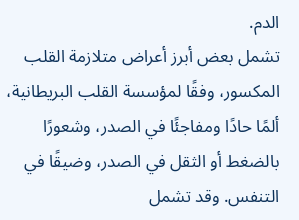الدم.
تشمل بعض أبرز أعراض متلازمة القلب المكسور، وفقًا لمؤسسة القلب البريطانية، ألمًا حادًا ومفاجئًا في الصدر، وشعورًا بالضغط أو الثقل في الصدر، وضيقًا في التنفس. وقد تشمل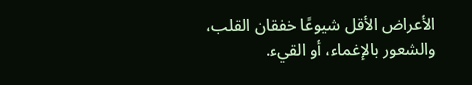الأعراض الأقل شيوعًا خفقان القلب، والشعور بالإغماء، أو القيء.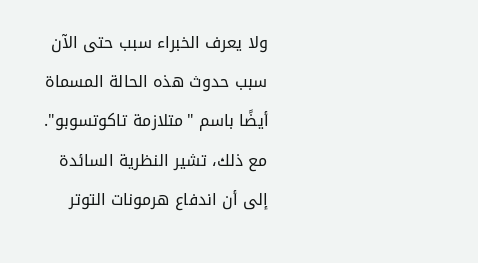ولا يعرف الخبراء سبب حتى الآن سبب حدوث هذه الحالة المسماة أيضًا باسم "متلازمة تاكوتسوبو". مع ذلك، تشير النظرية السائدة إلى أن اندفاع هرمونات التوتر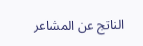الناتج عن المشاعر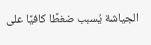الجياشة يُسبب ضغطًا كافيًا على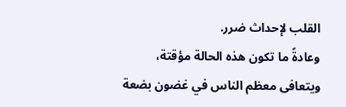القلب لإحداث ضرر.
وعادةً ما تكون هذه الحالة مؤقتة، ويتعافى معظم الناس في غضون بضعة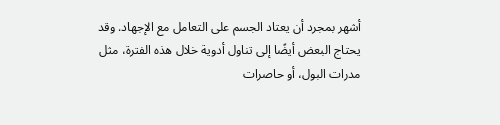أشهر بمجرد أن يعتاد الجسم على التعامل مع الإجهاد. وقد يحتاج البعض أيضًا إلى تناول أدوية خلال هذه الفترة، مثل مدرات البول، أو حاصرات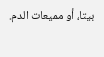بيتا، أو مميعات الدم.